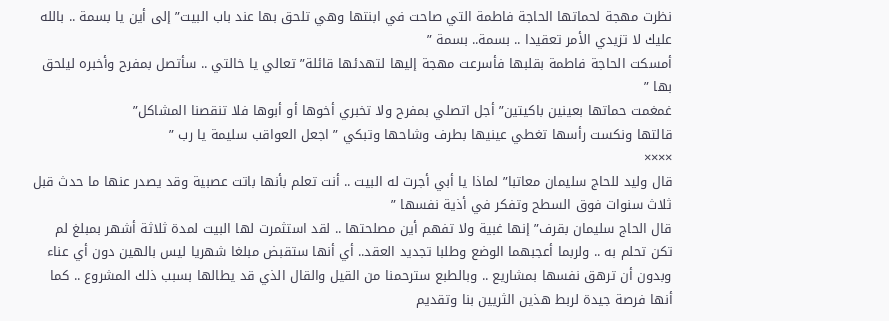نظرت مهجة لحماتها الحاجة فاطمة التي صاحت في ابنتها وهي تلحق بها عند باب البيت” إلى أين يا بسمة .. بالله عليك لا تزيدي الأمر تعقيدا .. بسمة.. بسمة ”
أمسكت الحاجة فاطمة بقلبها فأسرعت مهجة إليها لتهدئها قائلة” تعالي يا خالتي .. سأتصل بمفرح وأخبره ليلحق بها ”
غمغمت حماتها بعينين باكيتين” أجل اتصلي بمفرح ولا تخبري أخوها أو أبوها فلا تنقصنا المشاكل”
قالتها ونكست رأسها تغطي عينيها بطرف وشاحها وتبكي ” اجعل العواقب سليمة يا رب ”
××××
قال وليد للحاج سليمان معاتبا” لماذا يا أبي أجرت له البيت .. أنت تعلم بأنها باتت عصبية وقد يصدر عنها ما حدث قبل ثلاث سنوات فوق السطح وتفكر في أذية نفسها ”
قال الحاج سليمان بقرف” إنها غبية ولا تفهم أين مصلحتها .. لقد استثمرت لها البيت لمدة ثلاثة أشهر بمبلغ لم تكن تحلم به .. ولربما أعجبهما الوضع وطلبا تجديد العقد.. أي أنها ستقبض مبلغا شهريا ليس بالهين دون أي عناء وبدون أن ترهق نفسها بمشاريع .. وبالطبع سترحمنا من القيل والقال الذي قد يطالها بسبب ذلك المشروع .. كما أنها فرصة جيدة لربط هذين الثريين بنا وتقديم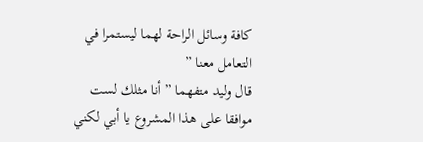كافة وسائل الراحة لهما ليستمرا في التعامل معنا ”
قال وليد متفهما ” أنا مثلك لست موافقا على هذا المشروع يا أبي لكني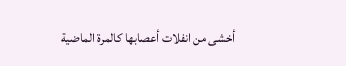أخشى من انفلات أعصابها كالمرة الماضية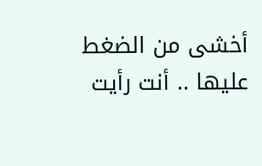أخشى من الضغط عليها .. أنت رأيت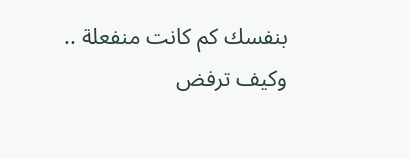بنفسك كم كانت منفعلة .. وكيف ترفض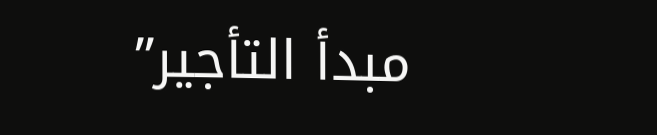مبدأ التأجير”